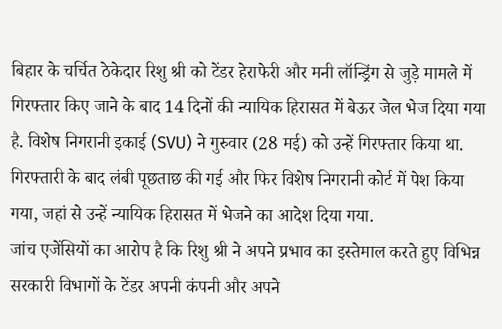बिहार के चर्चित ठेकेदार रिशु श्री को टेंडर हेराफेरी और मनी लॉन्ड्रिंग से जुड़े मामले में गिरफ्तार किए जाने के बाद 14 दिनों की न्यायिक हिरासत में बेऊर जेल भेज दिया गया है. विशेष निगरानी इकाई (SVU) ने गुरुवार (28 मई) को उन्हें गिरफ्तार किया था. गिरफ्तारी के बाद लंबी पूछताछ की गई और फिर विशेष निगरानी कोर्ट में पेश किया गया, जहां से उन्हें न्यायिक हिरासत में भेजने का आदेश दिया गया.
जांच एजेंसियों का आरोप है कि रिशु श्री ने अपने प्रभाव का इस्तेमाल करते हुए विभिन्न सरकारी विभागों के टेंडर अपनी कंपनी और अपने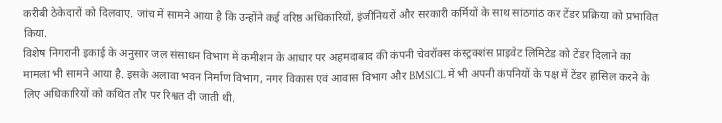करीबी ठेकेदारों को दिलवाए. जांच में सामने आया है कि उन्होंने कई वरिष्ठ अधिकारियों, इंजीनियरों और सरकारी कर्मियों के साथ सांठगांठ कर टेंडर प्रक्रिया को प्रभावित किया.
विशेष निगरानी इकाई के अनुसार जल संसाधन विभाग में कमीशन के आधार पर अहमदाबाद की कंपनी चेवरॉक्स कंस्ट्रक्शंस प्राइवेट लिमिटेड को टेंडर दिलाने का मामला भी सामने आया है. इसके अलावा भवन निर्माण विभाग, नगर विकास एवं आवास विभाग और BMSICL में भी अपनी कंपनियों के पक्ष में टेंडर हासिल करने के लिए अधिकारियों को कथित तौर पर रिश्वत दी जाती थी.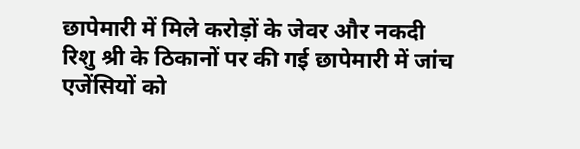छापेमारी में मिले करोड़ों के जेवर और नकदी
रिशु श्री के ठिकानों पर की गई छापेमारी में जांच एजेंसियों को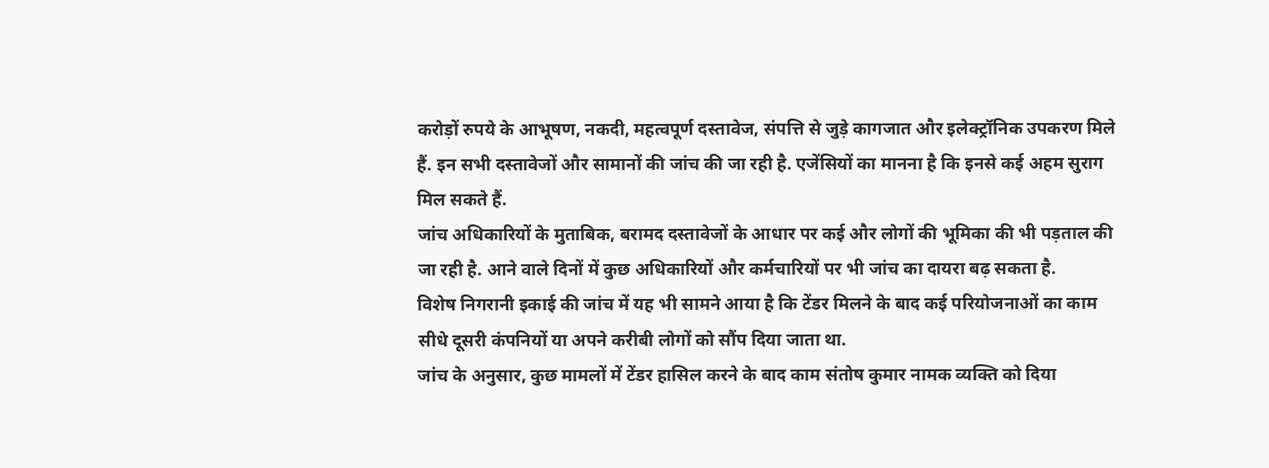करोड़ों रुपये के आभूषण, नकदी, महत्वपूर्ण दस्तावेज, संपत्ति से जुड़े कागजात और इलेक्ट्रॉनिक उपकरण मिले हैं. इन सभी दस्तावेजों और सामानों की जांच की जा रही है. एजेंसियों का मानना है कि इनसे कई अहम सुराग मिल सकते हैं.
जांच अधिकारियों के मुताबिक, बरामद दस्तावेजों के आधार पर कई और लोगों की भूमिका की भी पड़ताल की जा रही है. आने वाले दिनों में कुछ अधिकारियों और कर्मचारियों पर भी जांच का दायरा बढ़ सकता है.
विशेष निगरानी इकाई की जांच में यह भी सामने आया है कि टेंडर मिलने के बाद कई परियोजनाओं का काम सीधे दूसरी कंपनियों या अपने करीबी लोगों को सौंप दिया जाता था.
जांच के अनुसार, कुछ मामलों में टेंडर हासिल करने के बाद काम संतोष कुमार नामक व्यक्ति को दिया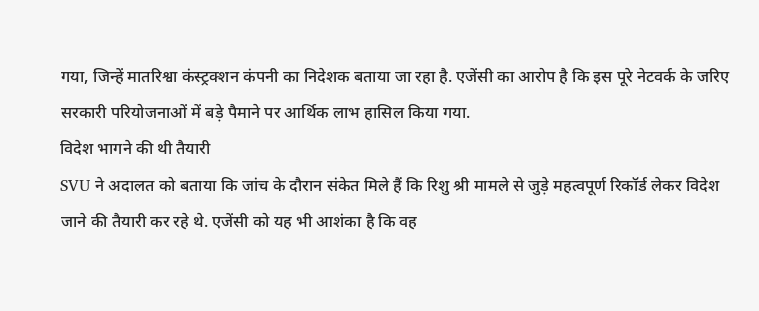गया, जिन्हें मातरिश्वा कंस्ट्रक्शन कंपनी का निदेशक बताया जा रहा है. एजेंसी का आरोप है कि इस पूरे नेटवर्क के जरिए सरकारी परियोजनाओं में बड़े पैमाने पर आर्थिक लाभ हासिल किया गया.
विदेश भागने की थी तैयारी
SVU ने अदालत को बताया कि जांच के दौरान संकेत मिले हैं कि रिशु श्री मामले से जुड़े महत्वपूर्ण रिकॉर्ड लेकर विदेश जाने की तैयारी कर रहे थे. एजेंसी को यह भी आशंका है कि वह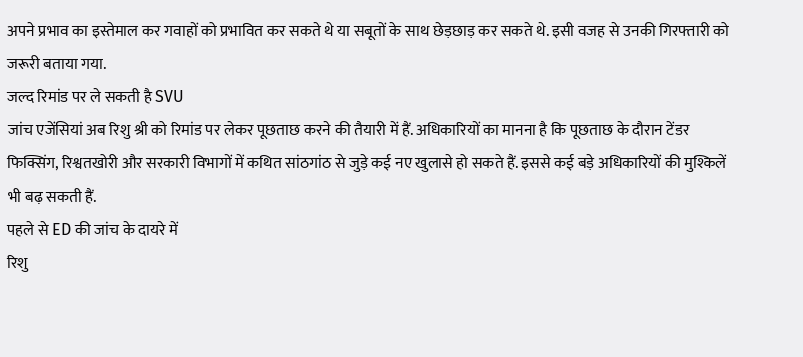अपने प्रभाव का इस्तेमाल कर गवाहों को प्रभावित कर सकते थे या सबूतों के साथ छेड़छाड़ कर सकते थे. इसी वजह से उनकी गिरफ्तारी को जरूरी बताया गया.
जल्द रिमांड पर ले सकती है SVU
जांच एजेंसियां अब रिशु श्री को रिमांड पर लेकर पूछताछ करने की तैयारी में हैं. अधिकारियों का मानना है कि पूछताछ के दौरान टेंडर फिक्सिंग, रिश्वतखोरी और सरकारी विभागों में कथित सांठगांठ से जुड़े कई नए खुलासे हो सकते हैं. इससे कई बड़े अधिकारियों की मुश्किलें भी बढ़ सकती हैं.
पहले से ED की जांच के दायरे में
रिशु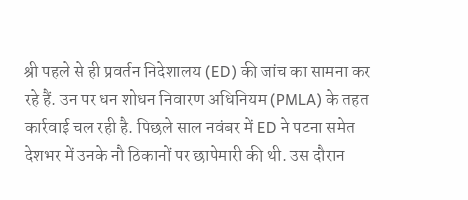श्री पहले से ही प्रवर्तन निदेशालय (ED) की जांच का सामना कर रहे हैं. उन पर धन शोधन निवारण अधिनियम (PMLA) के तहत कार्रवाई चल रही है. पिछले साल नवंबर में ED ने पटना समेत देशभर में उनके नौ ठिकानों पर छापेमारी की थी. उस दौरान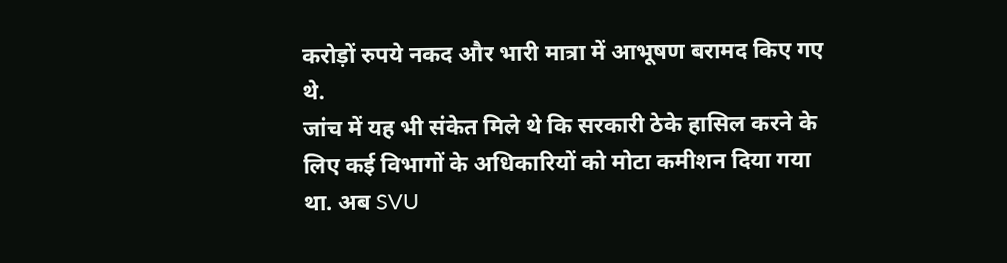करोड़ों रुपये नकद और भारी मात्रा में आभूषण बरामद किए गए थे.
जांच में यह भी संकेत मिले थे कि सरकारी ठेके हासिल करने के लिए कई विभागों के अधिकारियों को मोटा कमीशन दिया गया था. अब SVU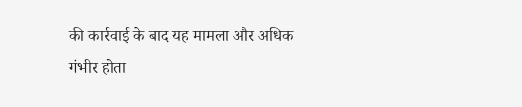की कार्रवाई के बाद यह मामला और अधिक गंभीर होता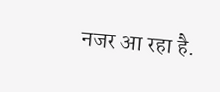नजर आ रहा है.